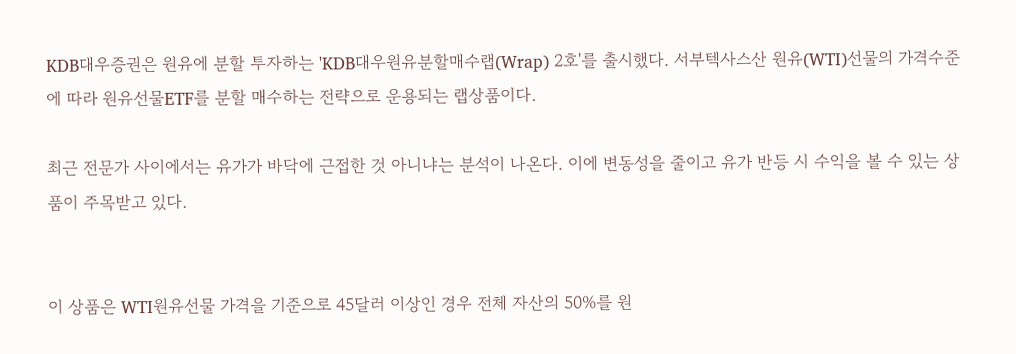KDB대우증권은 원유에 분할 투자하는 'KDB대우원유분할매수랩(Wrap) 2호'를 출시했다. 서부텍사스산 원유(WTI)선물의 가격수준에 따라 원유선물ETF를 분할 매수하는 전략으로 운용되는 랩상품이다.

최근 전문가 사이에서는 유가가 바닥에 근접한 것 아니냐는 분석이 나온다. 이에 변동성을 줄이고 유가 반등 시 수익을 볼 수 있는 상품이 주목받고 있다.


이 상품은 WTI원유선물 가격을 기준으로 45달러 이상인 경우 전체 자산의 50%를 원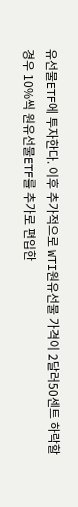유선물ETF에 투자한다. 이후 추가적으로 WTI원유선물 가격이 2달러50센트 하락할 경우 10%씩 원유선물ETF를 추가로 편입한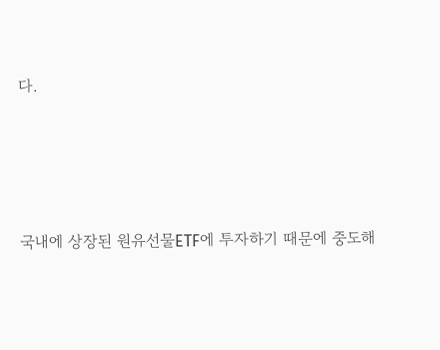다.





국내에 상장된 원유선물ETF에 투자하기 때문에 중도해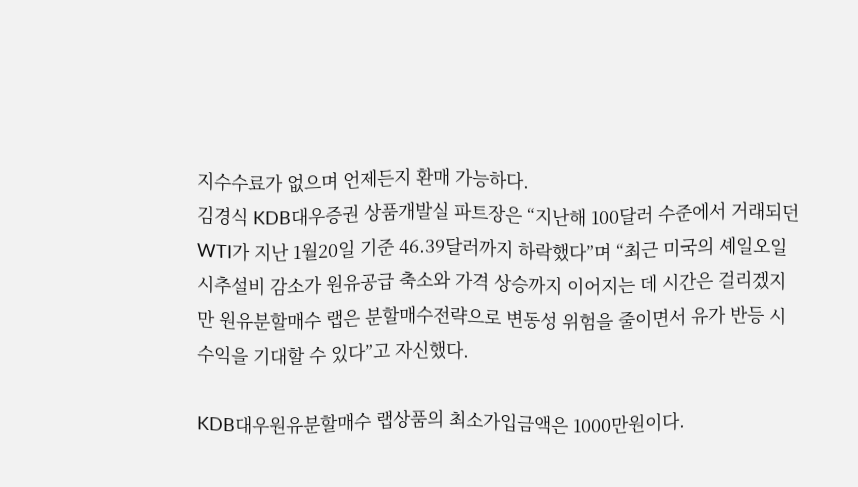지수수료가 없으며 언제든지 환매 가능하다.
김경식 KDB대우증권 상품개발실 파트장은 “지난해 100달러 수준에서 거래되던 WTI가 지난 1월20일 기준 46.39달러까지 하락했다”며 “최근 미국의 셰일오일 시추설비 감소가 원유공급 축소와 가격 상승까지 이어지는 데 시간은 걸리겠지만 원유분할매수 랩은 분할매수전략으로 변동성 위험을 줄이면서 유가 반등 시 수익을 기대할 수 있다”고 자신했다.

KDB대우원유분할매수 랩상품의 최소가입금액은 1000만원이다.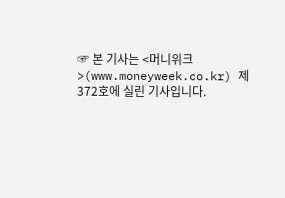☞ 본 기사는 <머니위크>(www.moneyweek.co.kr) 제372호에 실린 기사입니다.